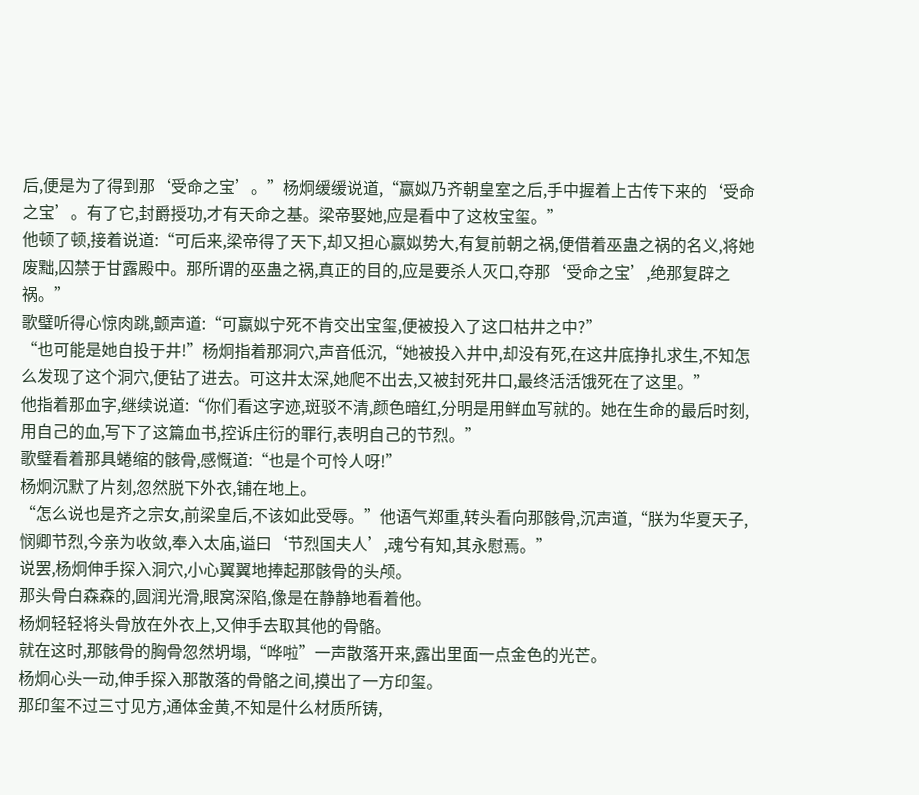后,便是为了得到那‘受命之宝’。”杨炯缓缓说道,“嬴姒乃齐朝皇室之后,手中握着上古传下来的‘受命之宝’。有了它,封爵授功,才有天命之基。梁帝娶她,应是看中了这枚宝玺。”
他顿了顿,接着说道:“可后来,梁帝得了天下,却又担心嬴姒势大,有复前朝之祸,便借着巫蛊之祸的名义,将她废黜,囚禁于甘露殿中。那所谓的巫蛊之祸,真正的目的,应是要杀人灭口,夺那‘受命之宝’,绝那复辟之祸。”
歌璧听得心惊肉跳,颤声道:“可嬴姒宁死不肯交出宝玺,便被投入了这口枯井之中?”
“也可能是她自投于井!”杨炯指着那洞穴,声音低沉,“她被投入井中,却没有死,在这井底挣扎求生,不知怎么发现了这个洞穴,便钻了进去。可这井太深,她爬不出去,又被封死井口,最终活活饿死在了这里。”
他指着那血字,继续说道:“你们看这字迹,斑驳不清,颜色暗红,分明是用鲜血写就的。她在生命的最后时刻,用自己的血,写下了这篇血书,控诉庄衍的罪行,表明自己的节烈。”
歌璧看着那具蜷缩的骸骨,感慨道:“也是个可怜人呀!”
杨炯沉默了片刻,忽然脱下外衣,铺在地上。
“怎么说也是齐之宗女,前梁皇后,不该如此受辱。”他语气郑重,转头看向那骸骨,沉声道,“朕为华夏天子,悯卿节烈,今亲为收敛,奉入太庙,谥曰‘节烈国夫人’,魂兮有知,其永慰焉。”
说罢,杨炯伸手探入洞穴,小心翼翼地捧起那骸骨的头颅。
那头骨白森森的,圆润光滑,眼窝深陷,像是在静静地看着他。
杨炯轻轻将头骨放在外衣上,又伸手去取其他的骨骼。
就在这时,那骸骨的胸骨忽然坍塌,“哗啦”一声散落开来,露出里面一点金色的光芒。
杨炯心头一动,伸手探入那散落的骨骼之间,摸出了一方印玺。
那印玺不过三寸见方,通体金黄,不知是什么材质所铸,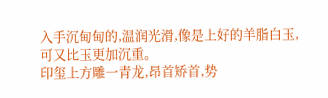入手沉甸甸的,温润光滑,像是上好的羊脂白玉,可又比玉更加沉重。
印玺上方雕一青龙,昂首矫首,势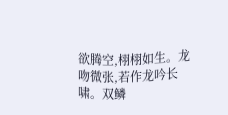欲腾空,栩栩如生。龙吻微张,若作龙吟长啸。双鳞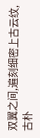双翼之间,遍刻细密上古云纹,古朴